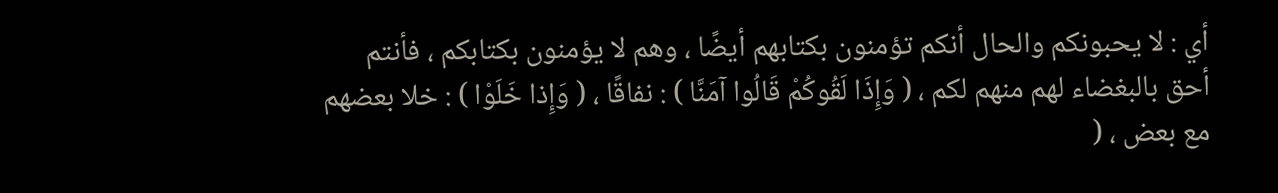أي : لا يحبونكم والحال أنكم تؤمنون بكتابهم أيضًا ، وهم لا يؤمنون بكتابكم ، فأنتم أحق بالبغضاء لهم منهم لكم ، ( وَإِذَا لَقُوكُمْ قَالُوا آمَنَّا ) : نفاقًا ، ( وَإِذا خَلَوْا ) : خلا بعضهم مع بعض ، (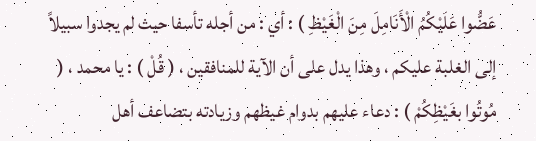عَضُّوا عَلَيْكُمُ الْأَنَامِلَ مِنَ الْغَيْظِ ) : أي : من أجله تأسفا حيث لم يجدوا سبيلاً إلى الغلبة عليكم ، وهذا يدل على أن الآية للمنافقين ، ( قُلْ ) : يا محمد ، ( مُوتُوا بغَيْظِكُمْ ) : دعاء عليهم بدوام غيظهم وزيادته بتضاعف أهل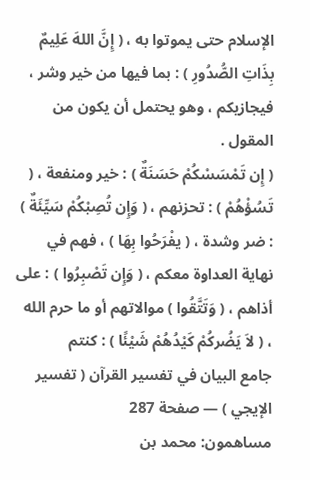الإسلام حتى يموتوا به ، ( إِنَّ اللهَ عَلِيمٌ بِذَاتِ الصُّدُورِ ) : بما فيها من خير وشر ، فيجازيكم ، وهو يحتمل أن يكون من المقول .
( إِن تَمْسَسْكُمْ حَسَنَةٌ ) : خير ومنفعة ، ( تَسُؤْهُمْ ) : تحزنهم ، ( وَإِن تُصِبْكُمْ سَيِّئَةٌ ) : ضر وشدة ، ( يفْرَحُوا بِهَا ) ، فهم في نهاية العداوة معكم ، ( وَإِن تَصْبِرُوا ) : على أذاهم ، ( وَتَتَّقُوا ) موالاتهم أو ما حرم الله ، ( لاَ يَضُركُمْ كَيْدُهُمْ شَيْئًا ) : كنتم
جامع البيان في تفسير القرآن ( تفسير الإيجي ) — صفحة 287
مساهمون: محمد بن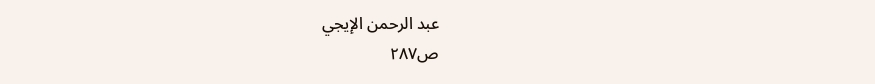عبد الرحمن الإيجي
ص٢٨٧